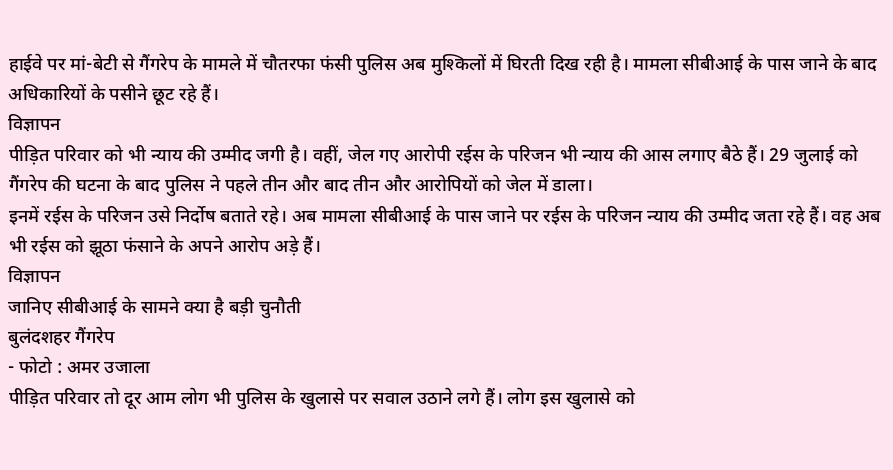हाईवे पर मां-बेटी से गैंगरेप के मामले में चौतरफा फंसी पुलिस अब मुश्किलों में घिरती दिख रही है। मामला सीबीआई के पास जाने के बाद अधिकारियों के पसीने छूट रहे हैं।
विज्ञापन
पीड़ित परिवार को भी न्याय की उम्मीद जगी है। वहीं, जेल गए आरोपी रईस के परिजन भी न्याय की आस लगाए बैठे हैं। 29 जुलाई को गैंगरेप की घटना के बाद पुलिस ने पहले तीन और बाद तीन और आरोपियों को जेल में डाला।
इनमें रईस के परिजन उसे निर्दोष बताते रहे। अब मामला सीबीआई के पास जाने पर रईस के परिजन न्याय की उम्मीद जता रहे हैं। वह अब भी रईस को झूठा फंसाने के अपने आरोप अड़े हैं।
विज्ञापन
जानिए सीबीआई के सामने क्या है बड़ी चुनौती
बुलंदशहर गैंगरेप
- फोटो : अमर उजाला
पीड़ित परिवार तो दूर आम लोग भी पुलिस के खुलासे पर सवाल उठाने लगे हैं। लोग इस खुलासे को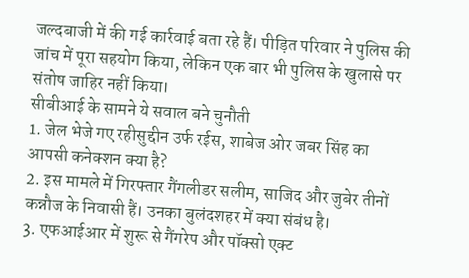जल्दबाजी में की गई कार्रवाई बता रहे हैं। पीड़ित परिवार ने पुलिस की जांच में पूरा सहयोग किया, लेकिन एक बार भी पुलिस के खुलासे पर संतोष जाहिर नहीं किया।
सीबीआई के सामने ये सवाल बने चुनौती
1. जेल भेजे गए रहीसुद्दीन उर्फ रईस, शाबेज ओर जबर सिंह का आपसी कनेक्शन क्या है?
2. इस मामले में गिरफ्तार गैंगलीडर सलीम, साजिद और जुबेर तीनों कन्नौज के निवासी हैं। उनका बुलंदशहर में क्या संबंध है।
3. एफआईआर में शुरू से गैंगरेप और पॉक्सो एक्ट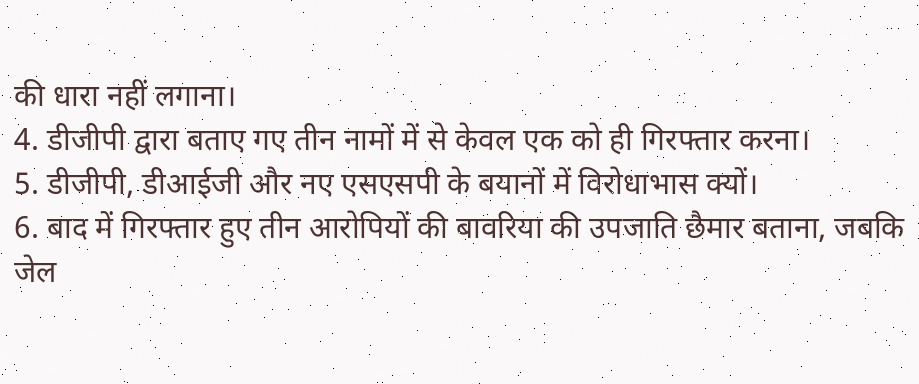की धारा नहीं लगाना।
4. डीजीपी द्वारा बताए गए तीन नामों में से केवल एक को ही गिरफ्तार करना।
5. डीजीपी, डीआईजी और नए एसएसपी के बयानों में विरोधाभास क्यों।
6. बाद में गिरफ्तार हुए तीन आरोपियों की बावरिया की उपजाति छैमार बताना, जबकि जेल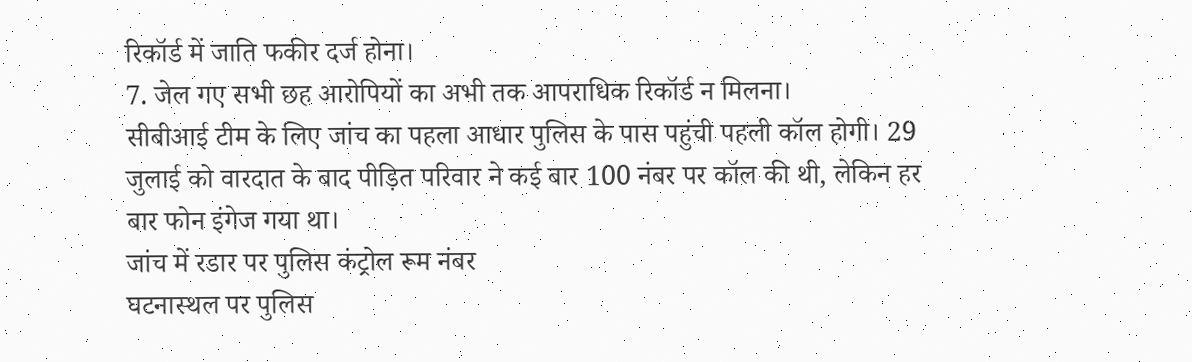रिकॉर्ड में जाति फकीर दर्ज होना।
7. जेल गए सभी छह आरोपियों का अभी तक आपराधिक रिकॉर्ड न मिलना।
सीबीआई टीम के लिए जांच का पहला आधार पुलिस के पास पहुंची पहली कॉल होगी। 29 जुलाई को वारदात के बाद पीड़ित परिवार ने कई बार 100 नंबर पर कॉल की थी, लेकिन हर बार फोन इंगेज गया था।
जांच में रडार पर पुलिस कंट्रोल रूम नंबर
घटनास्थल पर पुलिस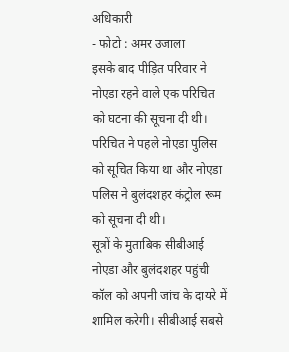अधिकारी
- फोटो : अमर उजाला
इसके बाद पीड़ित परिवार ने नोएडा रहने वाले एक परिचित को घटना की सूचना दी थी। परिचित ने पहले नोएडा पुलिस को सूचित किया था और नोएडा पलिस ने बुलंदशहर कंट्रोल रूम को सूचना दी थी।
सूत्रों के मुताबिक सीबीआई नोएडा और बुलंदशहर पहुंची कॉल को अपनी जांच के दायरे में शामिल करेगी। सीबीआई सबसे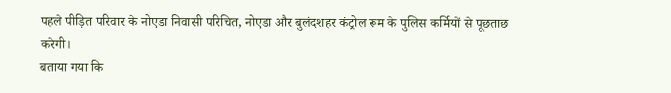पहले पीड़ित परिवार के नोएडा निवासी परिचित, नोएडा और बुलंदशहर कंट्रोल रूम के पुलिस कर्मियों से पूछताछ करेगी।
बताया गया कि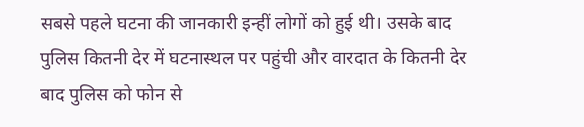सबसे पहले घटना की जानकारी इन्हीं लोगों को हुई थी। उसके बाद पुलिस कितनी देर में घटनास्थल पर पहुंची और वारदात के कितनी देर बाद पुलिस को फोन से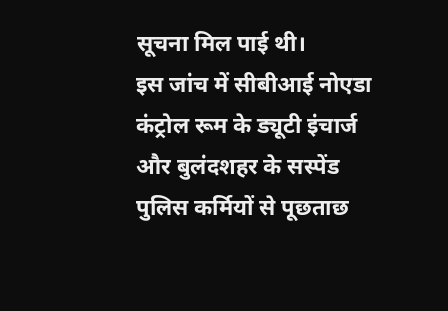सूचना मिल पाई थी।
इस जांच में सीबीआई नोएडा कंट्रोल रूम के ड्यूटी इंचार्ज और बुलंदशहर के सस्पेंड पुलिस कर्मियों से पूछताछ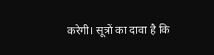करेगी। सूत्रों का दावा है कि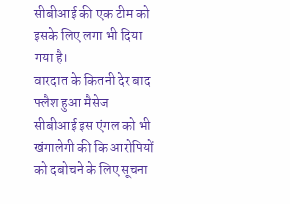सीबीआई की एक टीम को इसके लिए लगा भी दिया गया है।
वारदात के कितनी देर बाद फ्लैश हुआ मैसेज
सीबीआई इस एंगल को भी खंगालेगी की कि आरोपियों को दबोचने के लिए सूचना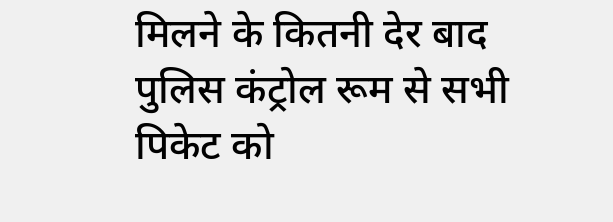मिलने के कितनी देर बाद पुलिस कंट्रोल रूम से सभी पिकेट को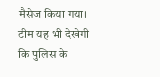मैसेज किया गया।
टीम यह भी देखेगी कि पुलिस के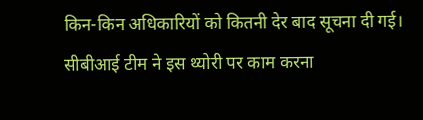किन-किन अधिकारियों को कितनी देर बाद सूचना दी गई। सीबीआई टीम ने इस थ्योरी पर काम करना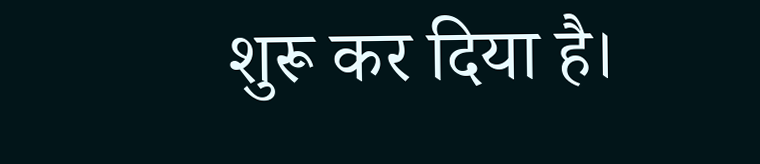शुरू कर दिया है।